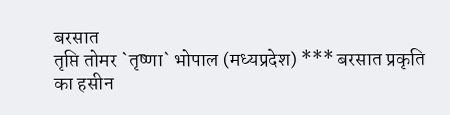बरसात
तृप्ति तोमर `तृष्णा` भोपाल (मध्यप्रदेश) *** बरसात प्रकृति का हसीन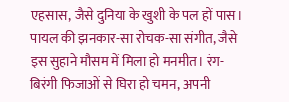एहसास, जैसे दुनिया के खुशी के पल हों पास। पायल की झनकार-सा रोचक-सा संगीत, जैसे इस सुहाने मौसम में मिला हो मनमीत। रंग-बिरंगी फिजाओं से घिरा हो चमन, अपनी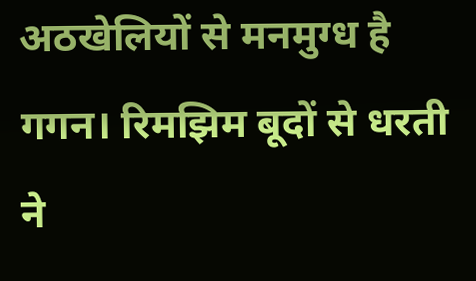अठखेलियों से मनमुग्ध है गगन। रिमझिम बूदों से धरती ने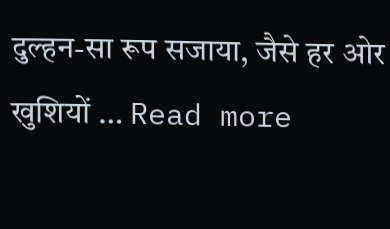दुल्हन-सा रूप सजाया, जैसे हर ओर खुशियों … Read more